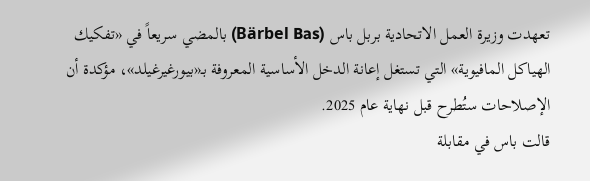تعهدت وزيرة العمل الاتحادية بربل باس (Bärbel Bas) بالمضي سريعاً في «تفكيك الهياكل المافيوية» التي تستغل إعانة الدخل الأساسية المعروفة بـ«بيورغيرغيلد»، مؤكدة أن الإصلاحات ستُطرح قبل نهاية عام 2025.
قالت باس في مقابلة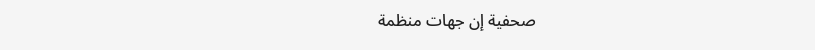صحفية إن جهات منظمة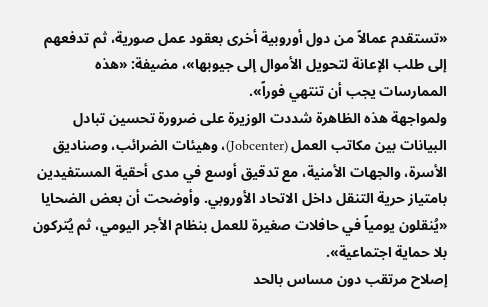«تستقدم عمالاً من دول أوروبية أخرى بعقود عمل صورية، ثم تدفعهم إلى طلب الإعانة لتحويل الأموال إلى جيوبها»، مضيفة: «هذه الممارسات يجب أن تنتهي فوراً».
ولمواجهة هذه الظاهرة شددت الوزيرة على ضرورة تحسين تبادل البيانات بين مكاتب العمل (Jobcenter)، وهيئات الضرائب، وصناديق الأسرة، والجهات الأمنية، مع تدقيق أوسع في مدى أحقية المستفيدين بامتياز حرية التنقل داخل الاتحاد الأوروبي. وأوضحت أن بعض الضحايا «يُنقلون يومياً في حافلات صغيرة للعمل بنظام الأجر اليومي، ثم يُتركون بلا حماية اجتماعية».
إصلاح مرتقب دون مساس بالحد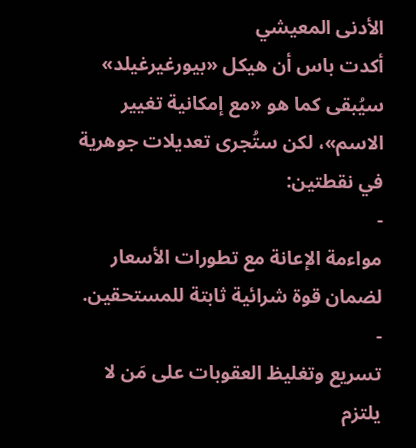الأدنى المعيشي
أكدت باس أن هيكل «بيورغيرغيلد» سيُبقى كما هو «مع إمكانية تغيير الاسم»، لكن ستُجرى تعديلات جوهرية في نقطتين:
-
مواءمة الإعانة مع تطورات الأسعار لضمان قوة شرائية ثابتة للمستحقين.
-
تسريع وتغليظ العقوبات على مَن لا يلتزم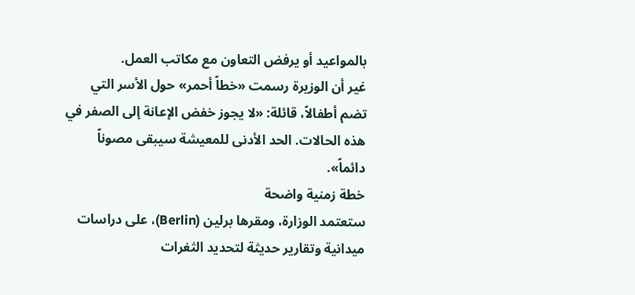بالمواعيد أو يرفض التعاون مع مكاتب العمل.
غير أن الوزيرة رسمت «خطاً أحمر» حول الأسر التي تضم أطفالاً، قائلة: «لا يجوز خفض الإعانة إلى الصفر في هذه الحالات. الحد الأدنى للمعيشة سيبقى مصوناً دائماً».
خطة زمنية واضحة
ستعتمد الوزارة، ومقرها برلين (Berlin)، على دراسات ميدانية وتقارير حديثة لتحديد الثغرات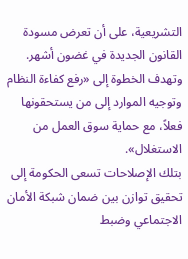التشريعية، على أن تعرض مسودة القانون الجديدة في غضون أشهر. وتهدف الخطوة إلى «رفع كفاءة النظام وتوجيه الموارد إلى من يستحقونها فعلاً، مع حماية سوق العمل من الاستغلال».
بتلك الإصلاحات تسعى الحكومة إلى تحقيق توازن بين ضمان شبكة الأمان الاجتماعي وضبط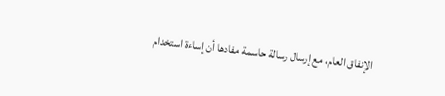الإنفاق العام، مع إرسال رسالة حاسمة مفادها أن إساءة استخدام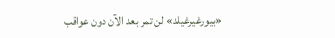«بيورغيرغيلد» لن تمر بعد الآن دون عواقب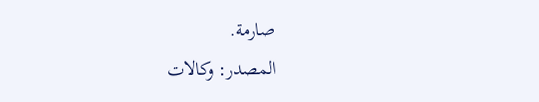صارمة.
المصدر: وكالات